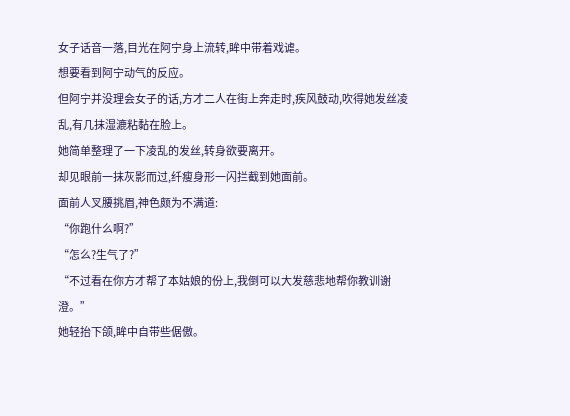女子话音一落,目光在阿宁身上流转,眸中带着戏谑。
想要看到阿宁动气的反应。
但阿宁并没理会女子的话,方才二人在街上奔走时,疾风鼓动,吹得她发丝凌乱,有几抹湿漉粘黏在脸上。
她简单整理了一下凌乱的发丝,转身欲要离开。
却见眼前一抹灰影而过,纤瘦身形一闪拦截到她面前。
面前人叉腰挑眉,神色颇为不满道:
“你跑什么啊?”
“怎么?生气了?”
“不过看在你方才帮了本姑娘的份上,我倒可以大发慈悲地帮你教训谢澄。”
她轻抬下颌,眸中自带些倨傲。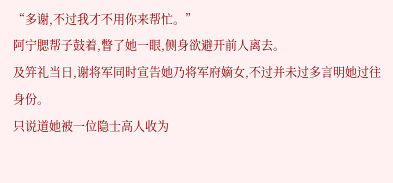“多谢,不过我才不用你来帮忙。”
阿宁腮帮子鼓着,瞥了她一眼,侧身欲避开前人离去。
及笄礼当日,谢将军同时宣告她乃将军府嫡女,不过并未过多言明她过往身份。
只说道她被一位隐士高人收为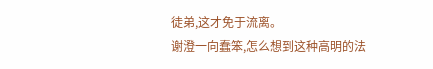徒弟,这才免于流离。
谢澄一向蠢笨,怎么想到这种高明的法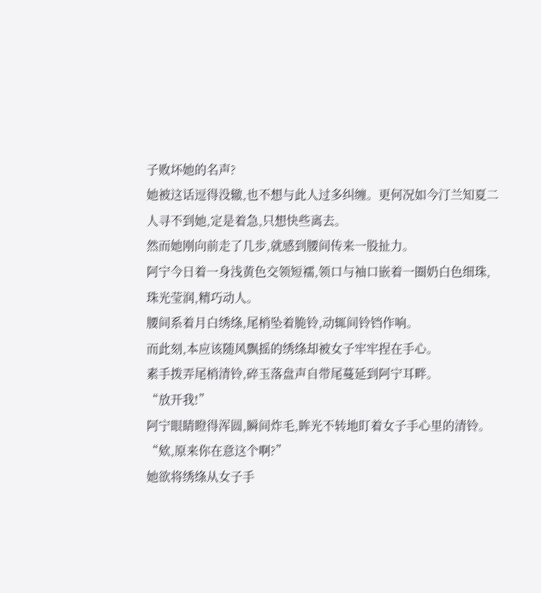子败坏她的名声?
她被这话逗得没辙,也不想与此人过多纠缠。更何况如今汀兰知夏二人寻不到她,定是着急,只想快些离去。
然而她刚向前走了几步,就感到腰间传来一股扯力。
阿宁今日着一身浅黄色交领短襦,领口与袖口嵌着一圈奶白色细珠,珠光莹润,精巧动人。
腰间系着月白绣绦,尾梢坠着脆铃,动辄间铃铛作响。
而此刻,本应该随风飘摇的绣绦却被女子牢牢捏在手心。
素手拨弄尾梢清铃,碎玉落盘声自带尾蔓延到阿宁耳畔。
“放开我!”
阿宁眼睛瞪得浑圆,瞬间炸毛,眸光不转地盯着女子手心里的清铃。
“欸,原来你在意这个啊?”
她欲将绣绦从女子手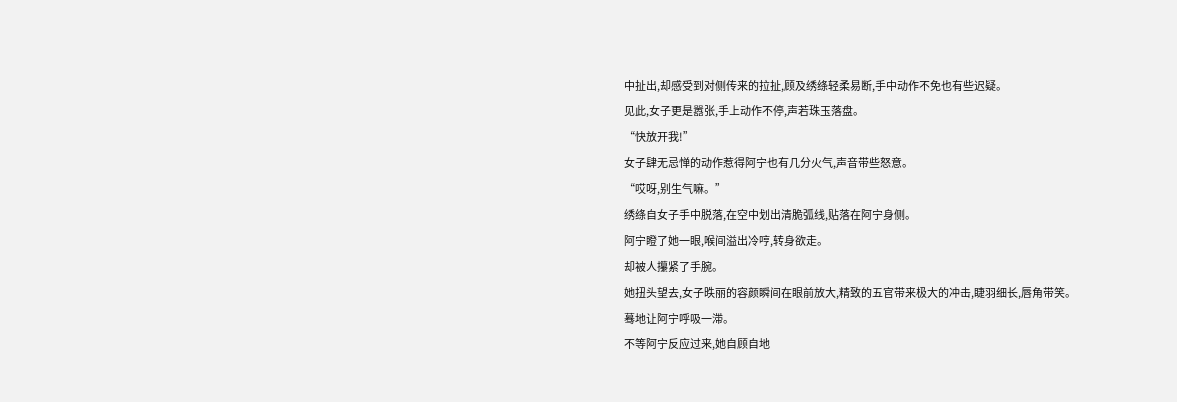中扯出,却感受到对侧传来的拉扯,顾及绣绦轻柔易断,手中动作不免也有些迟疑。
见此,女子更是嚣张,手上动作不停,声若珠玉落盘。
“快放开我!”
女子肆无忌惮的动作惹得阿宁也有几分火气,声音带些怒意。
“哎呀,别生气嘛。”
绣绦自女子手中脱落,在空中划出清脆弧线,贴落在阿宁身侧。
阿宁瞪了她一眼,喉间溢出冷哼,转身欲走。
却被人攥紧了手腕。
她扭头望去,女子昳丽的容颜瞬间在眼前放大,精致的五官带来极大的冲击,睫羽细长,唇角带笑。
蓦地让阿宁呼吸一滞。
不等阿宁反应过来,她自顾自地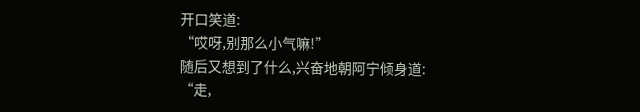开口笑道:
“哎呀,别那么小气嘛!”
随后又想到了什么,兴奋地朝阿宁倾身道:
“走,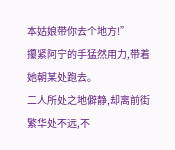本姑娘带你去个地方!”
攥紧阿宁的手猛然用力,带着她朝某处跑去。
二人所处之地僻静,却离前街繁华处不远,不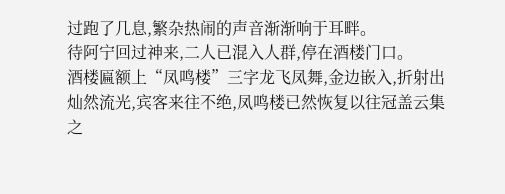过跑了几息,繁杂热闹的声音渐渐响于耳畔。
待阿宁回过神来,二人已混入人群,停在酒楼门口。
酒楼匾额上“凤鸣楼”三字龙飞凤舞,金边嵌入,折射出灿然流光,宾客来往不绝,凤鸣楼已然恢复以往冠盖云集之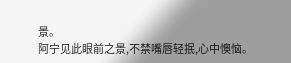景。
阿宁见此眼前之景,不禁嘴唇轻抿,心中懊恼。